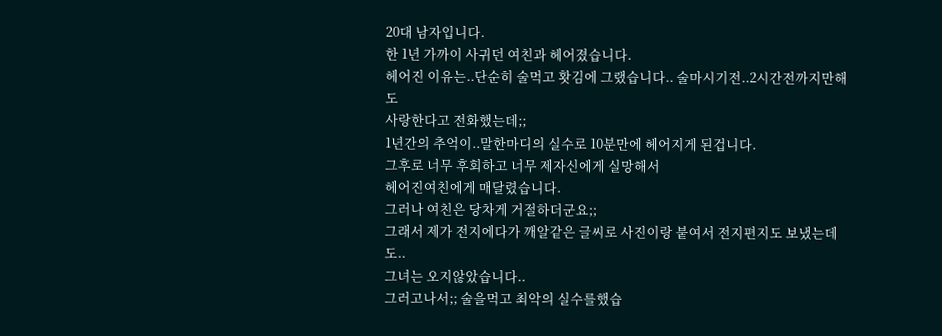20대 남자입니다.
한 1년 가까이 사귀던 여친과 헤어졌습니다.
헤어진 이유는..단순히 술먹고 홧김에 그랬습니다.. 술마시기전..2시간전까지만해도
사랑한다고 전화했는데;;
1년간의 추억이..말한마디의 실수로 10분만에 헤어지게 된겁니다.
그후로 너무 후회하고 너무 제자신에게 실망해서
헤어진여친에게 매달렸습니다.
그러나 여친은 당차게 거절하더군요;;
그래서 제가 전지에다가 깨알같은 글씨로 사진이랑 붙여서 전지편지도 보냈는데도..
그녀는 오지않았습니다..
그러고나서;; 술을먹고 최악의 실수를했습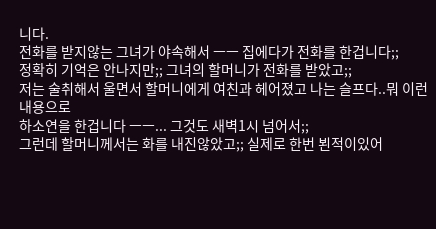니다.
전화를 받지않는 그녀가 야속해서 ㅡㅡ 집에다가 전화를 한겁니다;;
정확히 기억은 안나지만;; 그녀의 할머니가 전화를 받았고;;
저는 술취해서 울면서 할머니에게 여친과 헤어졌고 나는 슬프다..뭐 이런내용으로
하소연을 한겁니다 ㅡㅡ... 그것도 새벽1시 넘어서;;
그런데 할머니께서는 화를 내진않았고;; 실제로 한번 뵌적이있어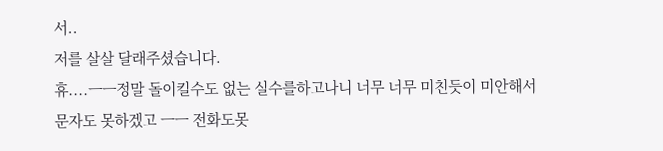서..
저를 살살 달래주셨습니다.
휴....ㅡㅡ정말 돌이킬수도 없는 실수를하고나니 너무 너무 미친듯이 미안해서
문자도 못하겠고 ㅡㅡ 전화도못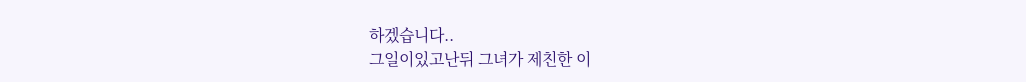하겠습니다..
그일이있고난뒤 그녀가 제친한 이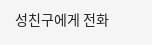성친구에게 전화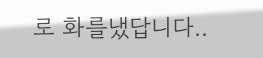로 화를냈답니다..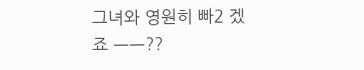그녀와 영원히 빠2 겠죠 ㅡㅡ??